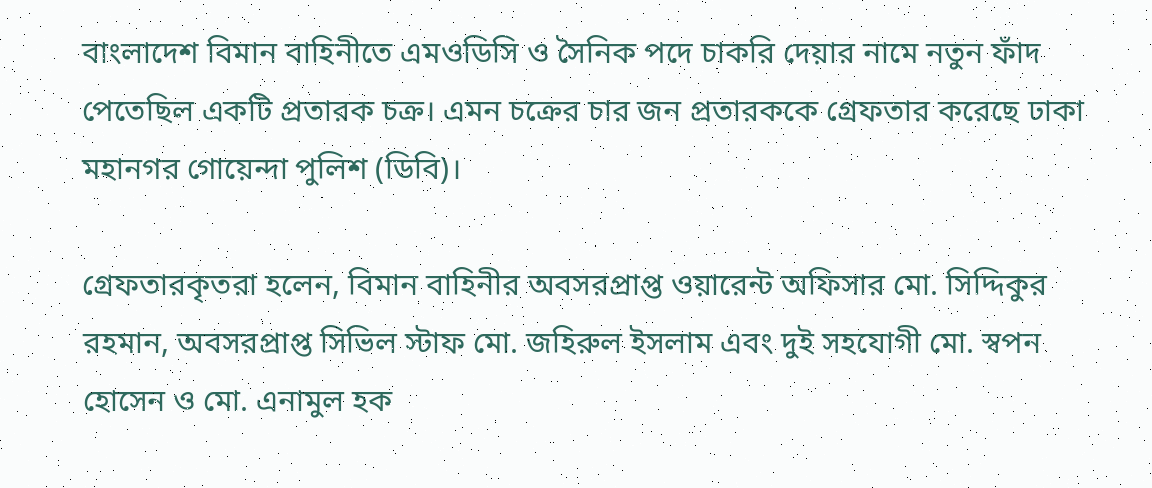বাংলাদেশ বিমান বাহিনীতে এমওডিসি ও সৈনিক পদে চাকরি দেয়ার নামে নতুন ফাঁদ পেতেছিল একটি প্রতারক চক্র। এমন চক্রের চার জন প্রতারককে গ্রেফতার করেছে ঢাকা মহানগর গোয়েন্দা পুলিশ (ডিবি)।

গ্রেফতারকৃতরা হলেন, বিমান বাহিনীর অবসরপ্রাপ্ত ওয়ারেন্ট অফিসার মো. সিদ্দিকুর রহমান, অবসরপ্রাপ্ত সিভিল স্টাফ মো. জহিরুল ইসলাম এবং দুই সহযোগী মো. স্বপন হোসেন ও মো. এনামুল হক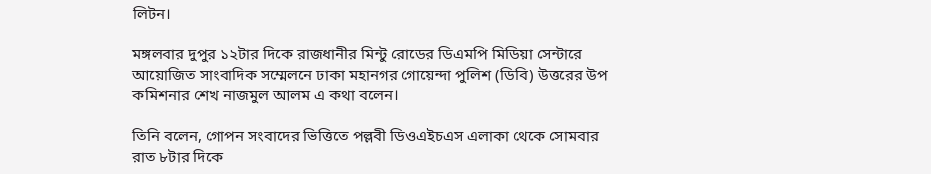লিটন।

মঙ্গলবার দুপুর ১২টার ‍দিকে রাজধানীর মিন্টু রোডের ডিএমপি মিডিয়া সেন্টারে আয়োজিত সাংবাদিক সম্মেলনে ঢাকা মহানগর গোয়েন্দা পুলিশ (ডিবি) উত্তরের উপ কমিশনার শেখ নাজমুল আলম এ কথা বলেন।

তিনি বলেন, গোপন সংবাদের ভিত্তিতে পল্লবী ডিওএইচএস এলাকা থেকে সোমবার রাত ৮টার দিকে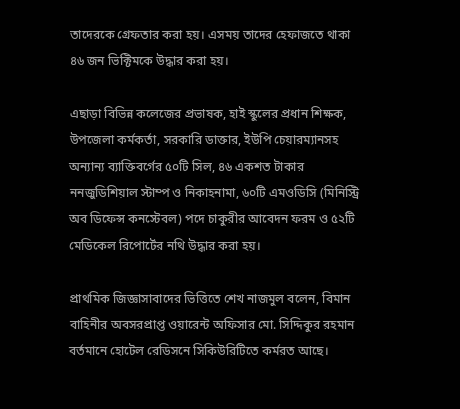তাদেরকে গ্রেফতার করা হয়। এসময় তাদের হেফাজতে থাকা ৪৬ জন ভিক্টিমকে উদ্ধার করা হয়।

এছাড়া বিভিন্ন কলেজের প্রভাষক, হাই স্কুলের প্রধান শিক্ষক, উপজেলা কর্মকর্তা, সরকারি ডাক্তার, ইউপি চেয়ারম্যানসহ অন্যান্য ব্যাক্তিবর্গের ৫০টি সিল, ৪৬ একশত টাকার ননজুডিশিয়াল স্টাম্প ও নিকাহনামা, ৬০টি এমওডিসি (মিনিস্ট্রি অব ডিফেন্স কনস্টেবল) পদে চাকুরীর আবেদন ফরম ও ৫২টি মেডিকেল রিপোর্টের নথি উদ্ধার করা হয়।

প্রাথমিক জিজ্ঞাসাবাদের ভিত্তিতে শেখ নাজমুল বলেন, বিমান বাহিনীর অবসরপ্রাপ্ত ওয়ারেন্ট অফিসার মো. সিদ্দিকুর রহমান বর্তমানে হোটেল রেডিসনে সিকিউরিটিতে কর্মরত আছে।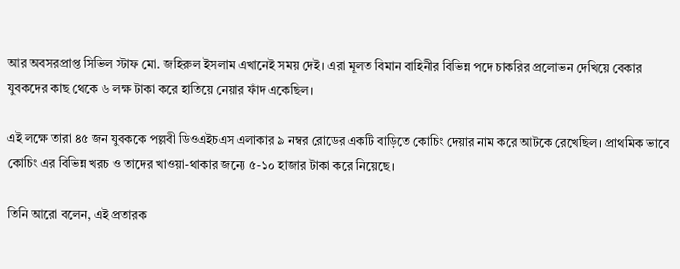আর অবসরপ্রাপ্ত সিভিল স্টাফ মো. জহিরুল ইসলাম এখানেই সময় দেই। এরা মূলত বিমান বাহিনীর বিভিন্ন পদে চাকরির প্রলোভন দেখিয়ে বেকার যুবকদের কাছ থেকে ৬ লক্ষ টাকা করে হাতিয়ে নেয়ার ফাঁদ একেছিল।

এই লক্ষে তারা ৪৫ জন যুবককে পল্লবী ডিওএইচএস এলাকার ৯ নম্বর রোডের একটি বাড়িতে কোচিং দেয়ার নাম করে আটকে রেখেছিল। প্রাথমিক ভাবে কোচিং এর বিভিন্ন খরচ ও তাদের খাওয়া-থাকার জন্যে ৫-১০ হাজার টাকা করে নিয়েছে।

তিনি আরো বলেন, এই প্রতারক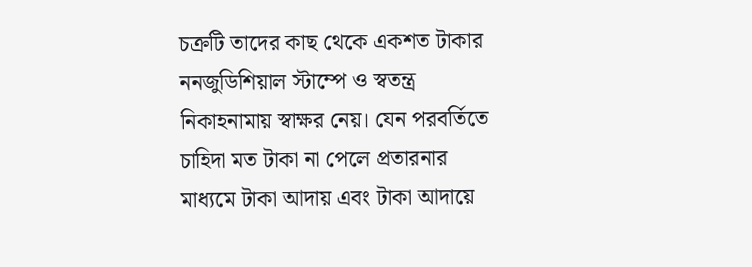চক্রটি তাদের কাছ থেকে একশত টাকার ননজুডিশিয়াল স্টাম্পে ও স্বতন্ত্র নিকাহনামায় স্বাক্ষর নেয়। যেন পরবর্তিতে চাহিদা মত টাকা না পেলে প্রতারনার মাধ্যমে টাকা আদায় এবং টাকা আদায়ে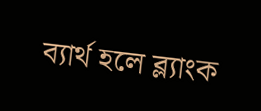ব্যার্থ হলে ব্ল্যাংক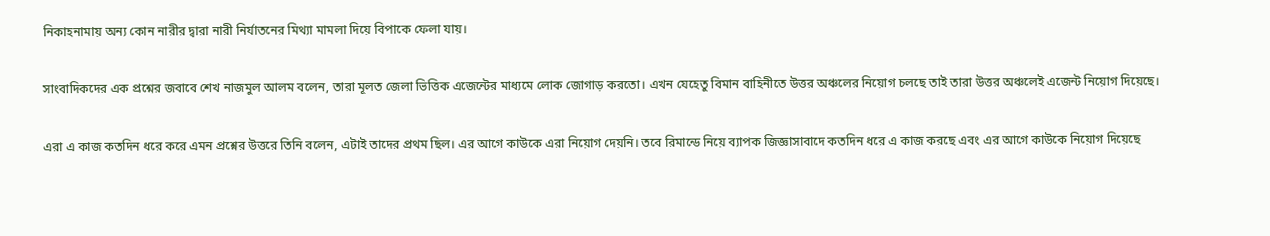নিকাহনামায় অন্য কোন নারীর দ্বারা নারী নির্যাতনের মিথ্যা মামলা দিয়ে বিপাকে ফেলা যায়।

সাংবাদিকদের এক প্রশ্নের জবাবে শেখ নাজমুল আলম বলেন, তারা মূলত জেলা ভিত্তিক এজেন্টের মাধ্যমে লোক জোগাড় করতো। এখন যেহেতু বিমান বাহিনীতে উত্তর অঞ্চলের নিয়োগ চলছে তাই তারা উত্তর অঞ্চলেই এজেন্ট নিয়োগ দিয়েছে।

এরা এ কাজ কতদিন ধরে করে এমন প্রশ্নের উত্তরে তিনি বলেন, এটাই তাদের প্রথম ছিল। এর আগে কাউকে এরা নিয়োগ দেয়নি। তবে রিমান্ডে নিয়ে ব্যাপক জিজ্ঞাসাবাদে কতদিন ধরে এ কাজ করছে এবং এর আগে কাউকে নিয়োগ দিয়েছে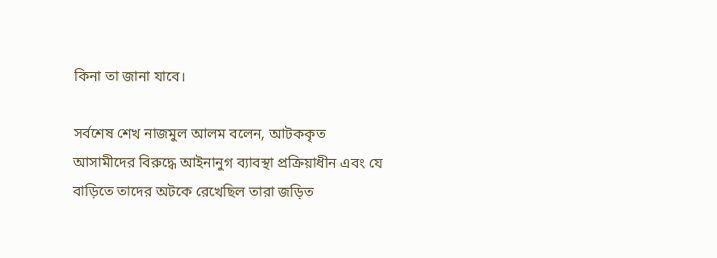কিনা তা জানা যাবে।

সর্বশেষ শেখ নাজমুল আলম বলেন, আটককৃত আসামীদের বিরুদ্ধে আইনানুগ ব্যাবস্থা প্রক্রিয়াধীন এবং যে বাড়িতে তাদের অটকে রেখেছিল তারা জড়িত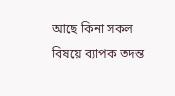আছে কিনা সকল বিষয়ে ব্যাপক তদন্ত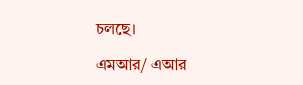চলছে।

এমআর/ এআর